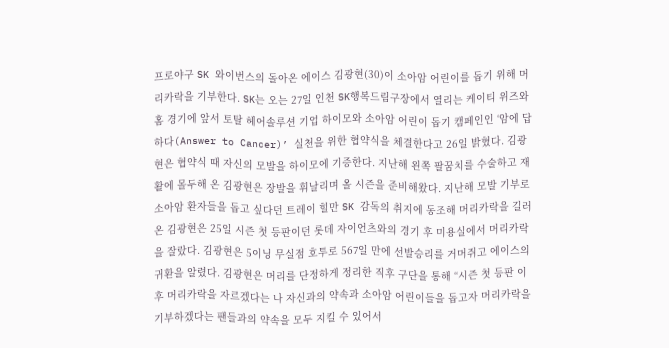프로야구 SK 와이번스의 돌아온 에이스 김광현(30)이 소아암 어린이를 돕기 위해 머리카락을 기부한다. SK는 오는 27일 인천 SK행복드림구장에서 열리는 케이티 위즈와 홈 경기에 앞서 토탈 헤어솔루션 기업 하이모와 소아암 어린이 돕기 캠페인인 ‘암에 답하다(Answer to Cancer)’ 실천을 위한 협약식을 체결한다고 26일 밝혔다. 김광현은 협약식 때 자신의 모발을 하이모에 기증한다. 지난해 왼쪽 팔꿈치를 수술하고 재활에 몰두해 온 김광현은 장발을 휘날리며 올 시즌을 준비해왔다. 지난해 모발 기부로 소아암 환자들을 돕고 싶다던 트레이 힐만 SK 감독의 취지에 동조해 머리카락을 길러온 김광현은 25일 시즌 첫 등판이던 롯데 자이언츠와의 경기 후 미용실에서 머리카락을 잘랐다. 김광현은 5이닝 무실점 호투로 567일 만에 선발승리를 거머쥐고 에이스의 귀환을 알렸다. 김광현은 머리를 단정하게 정리한 직후 구단을 통해 “시즌 첫 등판 이후 머리카락을 자르겠다는 나 자신과의 약속과 소아암 어린이들을 돕고자 머리카락을 기부하겠다는 팬들과의 약속을 모두 지킬 수 있어서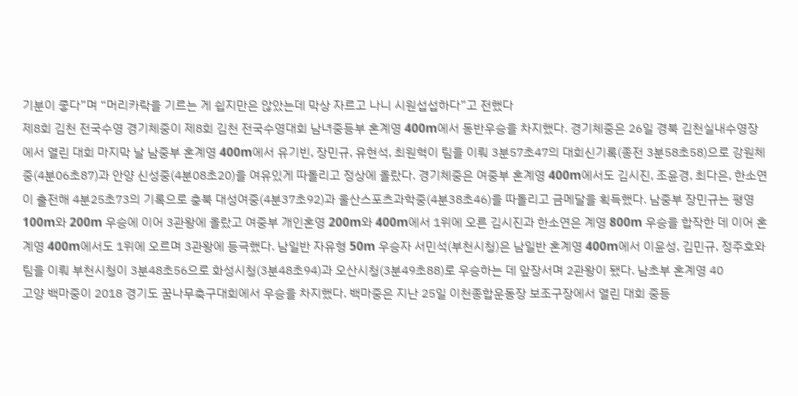기분이 좋다”며 “머리카락을 기르는 게 쉽지만은 않았는데 막상 자르고 나니 시원섭섭하다”고 전했다
제8회 김천 전국수영 경기체중이 제8회 김천 전국수영대회 남녀중등부 혼계영 400m에서 동반우승을 차지했다. 경기체중은 26일 경북 김천실내수영장에서 열린 대회 마지막 날 남중부 혼계영 400m에서 유기빈, 장민규, 유현석, 최원혁이 팀을 이뤄 3분57초47의 대회신기록(종전 3분58초58)으로 강원체중(4분06초87)과 안양 신성중(4분08초20)을 여유있게 따돌리고 정상에 올랐다. 경기체중은 여중부 혼계영 400m에서도 김시진, 조윤경, 최다은, 한소연이 출전해 4분25초73의 기록으로 충북 대성여중(4분37초92)과 울산스포츠과학중(4분38초46)을 따돌리고 금메달을 획득했다. 남중부 장민규는 평영 100m와 200m 우승에 이어 3관왕에 올랐고 여중부 개인혼영 200m와 400m에서 1위에 오른 김시진과 한소연은 계영 800m 우승을 합작한 데 이어 혼계영 400m에서도 1위에 오르며 3관왕에 등극했다. 남일반 자유형 50m 우승자 서민석(부천시청)은 남일반 혼계영 400m에서 이윤성, 김민규, 정주호와 팀을 이뤄 부천시청이 3분48초56으로 화성시청(3분48초94)과 오산시청(3분49초88)로 우승하는 데 앞장서며 2관왕이 됐다. 남초부 혼계영 40
고양 백마중이 2018 경기도 꿈나무축구대회에서 우승을 차지했다. 백마중은 지난 25일 이천종합운동장 보조구장에서 열린 대회 중등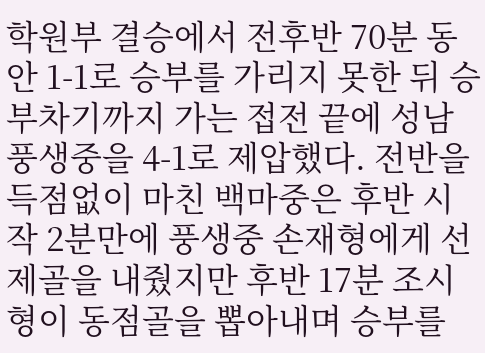학원부 결승에서 전후반 70분 동안 1-1로 승부를 가리지 못한 뒤 승부차기까지 가는 접전 끝에 성남 풍생중을 4-1로 제압했다. 전반을 득점없이 마친 백마중은 후반 시작 2분만에 풍생중 손재형에게 선제골을 내줬지만 후반 17분 조시형이 동점골을 뽑아내며 승부를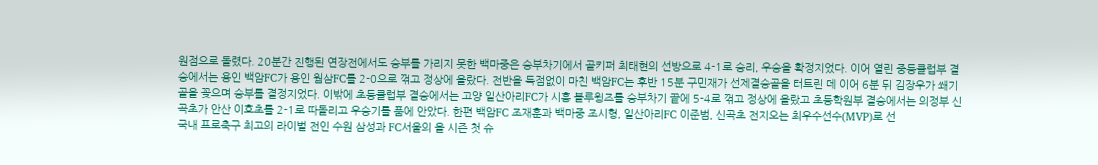원점으로 돌렸다. 20분간 진행된 연장전에서도 승부를 가리지 못한 백마중은 승부차기에서 골키퍼 최태현의 선방으로 4-1로 승리, 우승을 확정지었다. 이어 열린 중등클럽부 결승에서는 용인 백암FC가 용인 웜삼FC를 2-0으로 꺾고 정상에 올랐다. 전반을 득점없이 마친 백암FC는 후반 15분 구민재가 선제결승골을 터트린 데 이어 6분 뒤 김장우가 쐐기골을 꽂으며 승부를 결정지었다. 이밖에 초등클럽부 결승에서는 고양 일산아리FC가 시흥 블루윙즈를 승부차기 끝에 5-4로 꺾고 정상에 올랐고 초등학원부 결승에서는 의정부 신곡초가 안산 이호초를 2-1로 따돌리고 우승기를 품에 안았다. 한편 백암FC 조재훈과 백마중 조시형, 일산아리FC 이준범, 신곡초 전지오는 최우수선수(MVP)로 선
국내 프로축구 최고의 라이벌 전인 수원 삼성과 FC서울의 올 시즌 첫 슈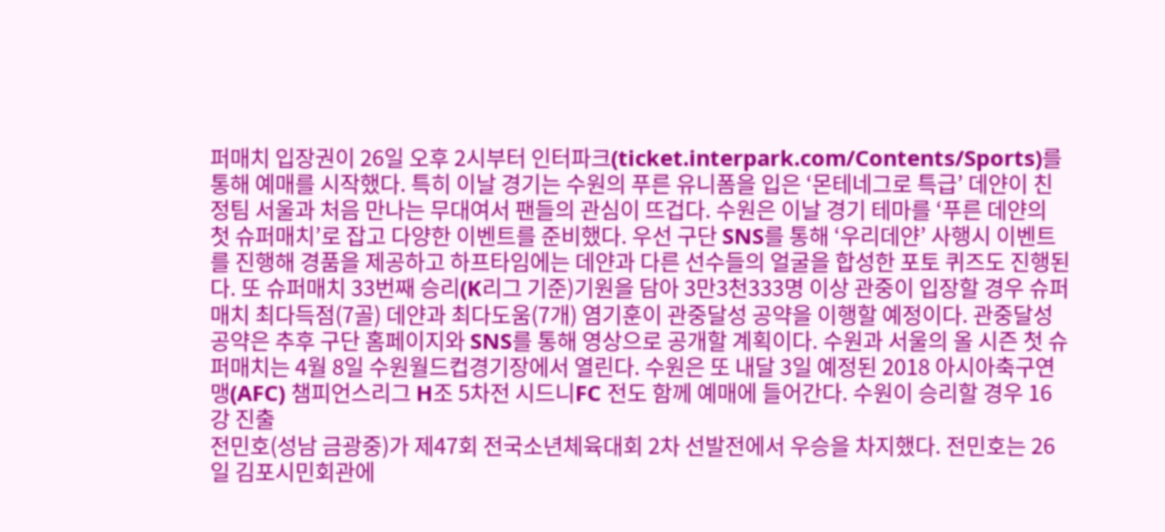퍼매치 입장권이 26일 오후 2시부터 인터파크(ticket.interpark.com/Contents/Sports)를 통해 예매를 시작했다. 특히 이날 경기는 수원의 푸른 유니폼을 입은 ‘몬테네그로 특급’ 데얀이 친정팀 서울과 처음 만나는 무대여서 팬들의 관심이 뜨겁다. 수원은 이날 경기 테마를 ‘푸른 데얀의 첫 슈퍼매치’로 잡고 다양한 이벤트를 준비했다. 우선 구단 SNS를 통해 ‘우리데얀’ 사행시 이벤트를 진행해 경품을 제공하고 하프타임에는 데얀과 다른 선수들의 얼굴을 합성한 포토 퀴즈도 진행된다. 또 슈퍼매치 33번째 승리(K리그 기준)기원을 담아 3만3천333명 이상 관중이 입장할 경우 슈퍼매치 최다득점(7골) 데얀과 최다도움(7개) 염기훈이 관중달성 공약을 이행할 예정이다. 관중달성 공약은 추후 구단 홈페이지와 SNS를 통해 영상으로 공개할 계획이다. 수원과 서울의 올 시즌 첫 슈퍼매치는 4월 8일 수원월드컵경기장에서 열린다. 수원은 또 내달 3일 예정된 2018 아시아축구연맹(AFC) 챔피언스리그 H조 5차전 시드니FC 전도 함께 예매에 들어간다. 수원이 승리할 경우 16강 진출
전민호(성남 금광중)가 제47회 전국소년체육대회 2차 선발전에서 우승을 차지했다. 전민호는 26일 김포시민회관에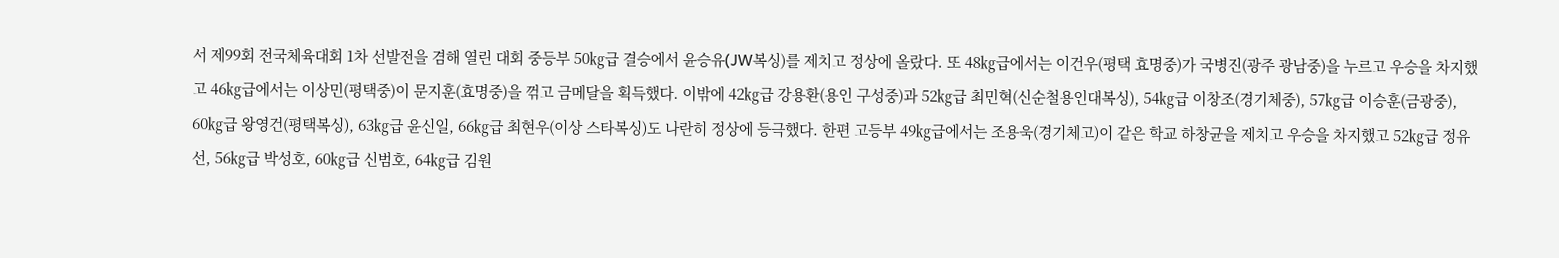서 제99회 전국체육대회 1차 선발전을 겸해 열린 대회 중등부 50㎏급 결승에서 윤승유(JW복싱)를 제치고 정상에 올랐다. 또 48㎏급에서는 이건우(평택 효명중)가 국병진(광주 광남중)을 누르고 우승을 차지했고 46㎏급에서는 이상민(평택중)이 문지훈(효명중)을 꺾고 금메달을 획득했다. 이밖에 42㎏급 강용환(용인 구성중)과 52㎏급 최민혁(신순철용인대복싱), 54㎏급 이창조(경기체중), 57㎏급 이승훈(금광중), 60㎏급 왕영건(평택복싱), 63㎏급 윤신일, 66㎏급 최현우(이상 스타복싱)도 나란히 정상에 등극했다. 한편 고등부 49㎏급에서는 조용욱(경기체고)이 같은 학교 하창균을 제치고 우승을 차지했고 52㎏급 정유선, 56㎏급 박성호, 60㎏급 신범호, 64㎏급 김원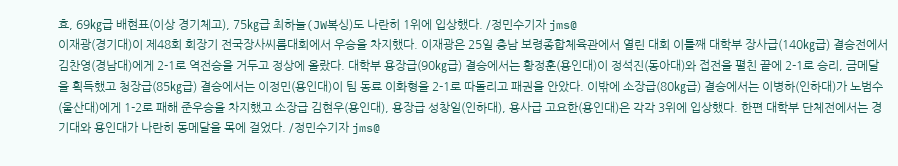효, 69㎏급 배현표(이상 경기체고), 75㎏급 최하늘(JW복싱)도 나란히 1위에 입상했다. /정민수기자 jms@
이재광(경기대)이 제48회 회장기 전국장사씨름대회에서 우승을 차지했다. 이재광은 25일 충남 보령종합체육관에서 열린 대회 이틀째 대학부 장사급(140㎏급) 결승전에서 김찬영(경남대)에게 2-1로 역전승을 거두고 정상에 올랐다. 대학부 용장급(90㎏급) 결승에서는 황정훈(용인대)이 정석진(동아대)와 접전을 펼친 끝에 2-1로 승리, 금메달을 획득했고 청장급(85㎏급) 결승에서는 이정민(용인대)이 팀 동료 이화형을 2-1로 따돌리고 패권을 안았다. 이밖에 소장급(80㎏급) 결승에서는 이병하(인하대)가 노범수(울산대)에게 1-2로 패해 준우승을 차지했고 소장급 김현우(용인대), 용장급 성창일(인하대), 용사급 고요한(용인대)은 각각 3위에 입상했다. 한편 대학부 단체전에서는 경기대와 용인대가 나란히 동메달을 목에 걸었다. /정민수기자 jms@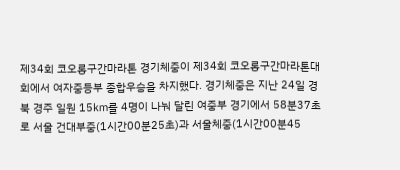제34회 코오롱구간마라톤 경기체중이 제34회 코오롱구간마라톤대회에서 여자중등부 종합우승을 차지했다. 경기체중은 지난 24일 경북 경주 일원 15㎞를 4명이 나눠 달린 여중부 경기에서 58분37초로 서울 건대부중(1시간00분25초)과 서울체중(1시간00분45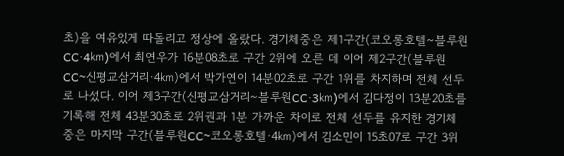초)을 여유있게 따돌리고 정상에 올랐다. 경기체중은 제1구간(코오롱호텔~블루원CC·4㎞)에서 최연우가 16분08초로 구간 2위에 오른 데 이어 제2구간(블루원CC~신평교삼거리·4㎞)에서 박가연이 14분02초로 구간 1위를 차지하며 전체 선두로 나섰다. 이어 제3구간(신평교삼거리~블루원CC·3㎞)에서 김다정이 13분20초를 기록해 전체 43분30초로 2위권과 1분 가까운 차이로 전체 선두를 유지한 경기체중은 마지막 구간(블루원CC~코오롱호텔·4㎞)에서 김소민이 15초07로 구간 3위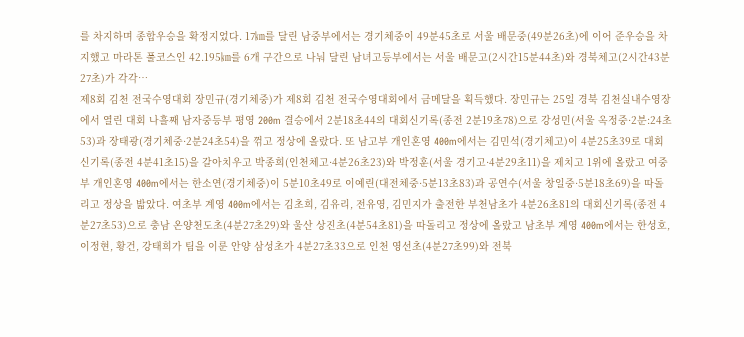를 차지하며 종합우승을 확정지었다. 17㎞를 달린 남중부에서는 경기체중이 49분45초로 서울 배문중(49분26초)에 이어 준우승을 차지했고 마라톤 풀코스인 42.195㎞를 6개 구간으로 나눠 달린 남녀고등부에서는 서울 배문고(2시간15분44초)와 경북체고(2시간43분27초)가 각각…
제8회 김천 전국수영대회 장민규(경기체중)가 제8회 김천 전국수영대회에서 금메달을 획득했다. 장민규는 25일 경북 김천실내수영장에서 열린 대회 나흘째 남자중등부 평영 200m 결승에서 2분18초44의 대회신기록(종전 2분19초78)으로 강성민(서울 옥정중·2분:24초53)과 장태광(경기체중·2분24초54)을 꺾고 정상에 올랐다. 또 남고부 개인혼영 400m에서는 김민석(경기체고)이 4분25초39로 대회신기록(종전 4분41초15)을 갈아치우고 박종희(인천체고·4분26초23)와 박정훈(서울 경기고·4분29초11)을 제치고 1위에 올랐고 여중부 개인혼영 400m에서는 한소연(경기체중)이 5분10초49로 이예린(대전체중·5분13초83)과 공연수(서울 창일중·5분18초69)을 따돌리고 정상을 밟았다. 여초부 계영 400m에서는 김초희, 김유리, 전유영, 김민지가 출전한 부천남초가 4분26초81의 대회신기록(종전 4분27초53)으로 충남 온양천도초(4분27초29)와 울산 상진초(4분54초81)을 따돌리고 정상에 올랐고 남초부 계영 400m에서는 한성호, 이정현, 황건, 강태희가 팀을 이룬 안양 삼성초가 4분27초33으로 인천 영선초(4분27초99)와 전북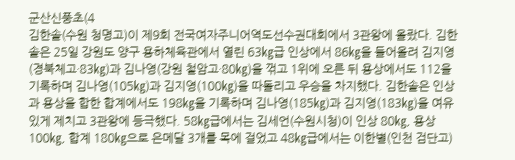군산신풍초(4
김한솔(수원 청명고)이 제9회 전국여자주니어역도선수권대회에서 3관왕에 올랐다. 김한솔은 25일 강원도 양구 용하체육관에서 열린 63㎏급 인상에서 86㎏을 들어올려 김지영(경북체고·83㎏)과 김나영(강원 철암고·80㎏)을 꺾고 1위에 오른 뒤 용상에서도 112을 기록하며 김나영(105㎏)과 김지영(100㎏)을 따돌리고 우승을 차지했다. 김한솔은 인상과 용상을 합한 합계에서도 198㎏을 기록하며 김나영(185㎏)과 김지영(183㎏)을 여유있게 제치고 3관왕에 등극했다. 58㎏급에서는 김세언(수원시청)이 인상 80㎏, 용상 100㎏, 합계 180㎏으로 은메달 3개를 목에 걸었고 48㎏급에서는 이한별(인천 검단고)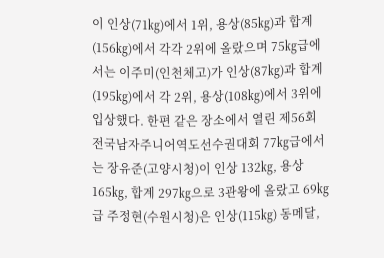이 인상(71㎏)에서 1위, 용상(85㎏)과 합계(156㎏)에서 각각 2위에 올랐으며 75㎏급에서는 이주미(인천체고)가 인상(87㎏)과 합계(195㎏)에서 각 2위, 용상(108㎏)에서 3위에 입상했다. 한편 같은 장소에서 열린 제56회 전국남자주니어역도선수권대회 77㎏급에서는 장유준(고양시청)이 인상 132㎏, 용상 165㎏, 합계 297㎏으로 3관왕에 올랐고 69㎏급 주정현(수원시청)은 인상(115㎏) 동메달,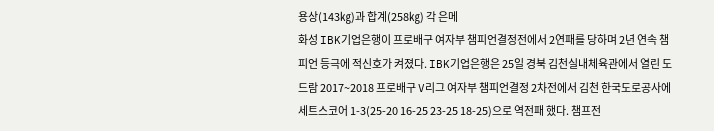용상(143㎏)과 합계(258㎏) 각 은메
화성 IBK기업은행이 프로배구 여자부 챔피언결정전에서 2연패를 당하며 2년 연속 챔피언 등극에 적신호가 켜졌다. IBK기업은행은 25일 경북 김천실내체육관에서 열린 도드람 2017~2018 프로배구 V리그 여자부 챔피언결정 2차전에서 김천 한국도로공사에 세트스코어 1-3(25-20 16-25 23-25 18-25)으로 역전패 했다. 챔프전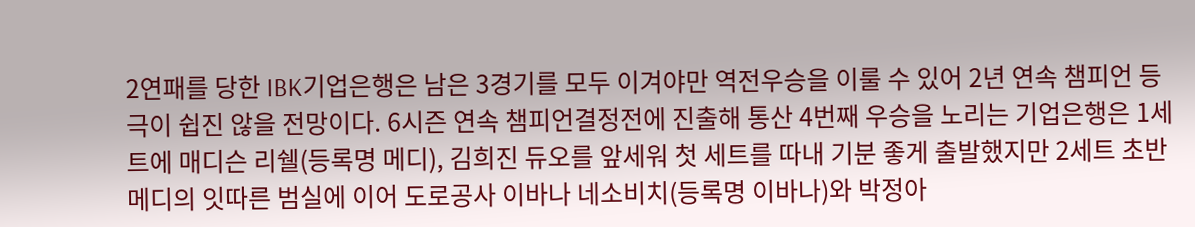2연패를 당한 IBK기업은행은 남은 3경기를 모두 이겨야만 역전우승을 이룰 수 있어 2년 연속 챔피언 등극이 쉽진 않을 전망이다. 6시즌 연속 챔피언결정전에 진출해 통산 4번째 우승을 노리는 기업은행은 1세트에 매디슨 리쉘(등록명 메디), 김희진 듀오를 앞세워 첫 세트를 따내 기분 좋게 출발했지만 2세트 초반 메디의 잇따른 범실에 이어 도로공사 이바나 네소비치(등록명 이바나)와 박정아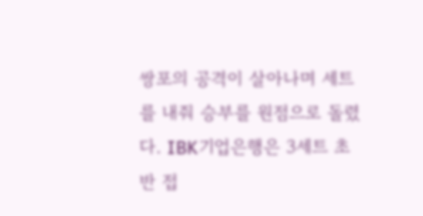쌍포의 공격이 살아나며 세트를 내줘 승부를 원점으로 돌렸다. IBK기업은행은 3세트 초반 접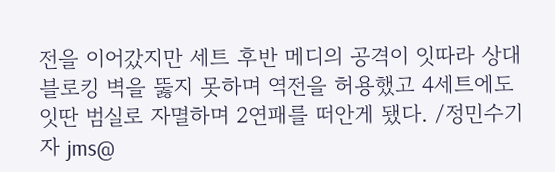전을 이어갔지만 세트 후반 메디의 공격이 잇따라 상대 블로킹 벽을 뚫지 못하며 역전을 허용했고 4세트에도 잇딴 범실로 자멸하며 2연패를 떠안게 됐다. /정민수기자 jms@